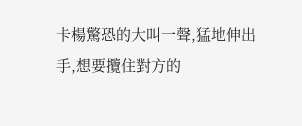卡楊驚恐的大叫一聲,猛地伸出手,想要攬住對方的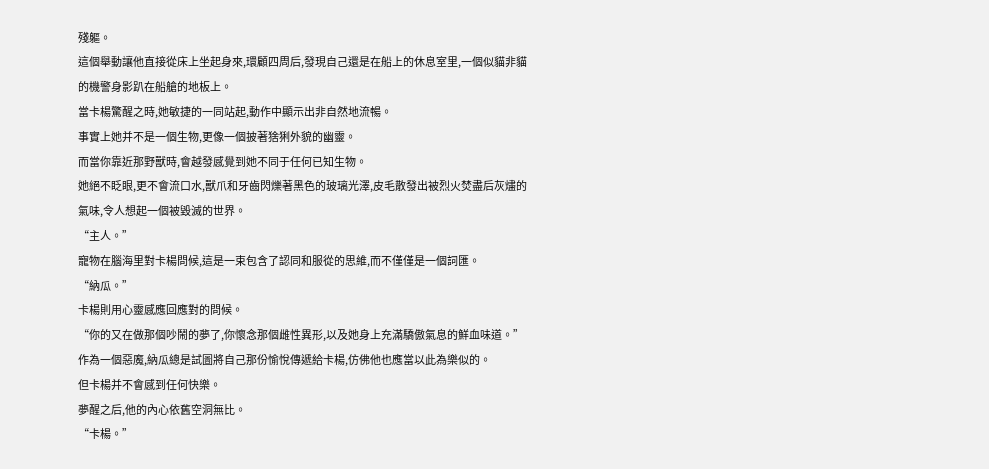殘軀。
這個舉動讓他直接從床上坐起身來,環顧四周后,發現自己還是在船上的休息室里,一個似貓非貓的機警身影趴在船艙的地板上。
當卡楊驚醒之時,她敏捷的一同站起,動作中顯示出非自然地流暢。
事實上她并不是一個生物,更像一個披著猞猁外貌的幽靈。
而當你靠近那野獸時,會越發感覺到她不同于任何已知生物。
她絕不眨眼,更不會流口水,獸爪和牙齒閃爍著黑色的玻璃光澤,皮毛散發出被烈火焚盡后灰燼的氣味,令人想起一個被毀滅的世界。
“主人。”
寵物在腦海里對卡楊問候,這是一束包含了認同和服從的思維,而不僅僅是一個詞匯。
“納瓜。”
卡楊則用心靈感應回應對的問候。
“你的又在做那個吵鬧的夢了,你懷念那個雌性異形,以及她身上充滿驕傲氣息的鮮血味道。”
作為一個惡魔,納瓜總是試圖將自己那份愉悅傳遞給卡楊,仿佛他也應當以此為樂似的。
但卡楊并不會感到任何快樂。
夢醒之后,他的內心依舊空洞無比。
“卡楊。”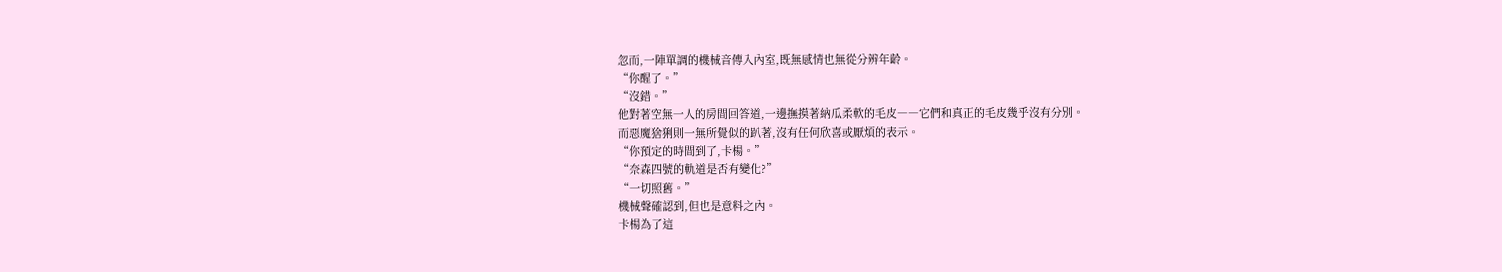忽而,一陣單調的機械音傳入內室,既無感情也無從分辨年齡。
“你醒了。”
“沒錯。”
他對著空無一人的房間回答道,一邊撫摸著納瓜柔軟的毛皮――它們和真正的毛皮幾乎沒有分別。
而惡魔猞猁則一無所覺似的趴著,沒有任何欣喜或厭煩的表示。
“你預定的時間到了,卡楊。”
“奈森四號的軌道是否有變化?”
“一切照舊。”
機械聲確認到,但也是意料之內。
卡楊為了這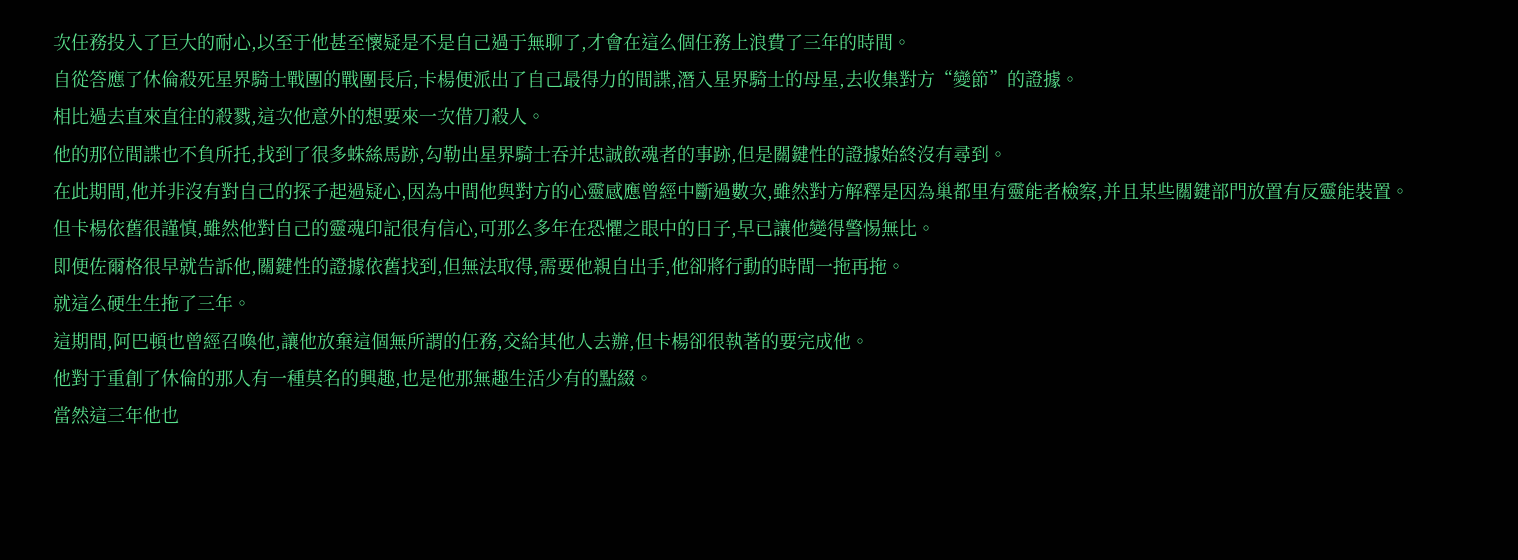次任務投入了巨大的耐心,以至于他甚至懷疑是不是自己過于無聊了,才會在這么個任務上浪費了三年的時間。
自從答應了休倫殺死星界騎士戰團的戰團長后,卡楊便派出了自己最得力的間諜,潛入星界騎士的母星,去收集對方“變節”的證據。
相比過去直來直往的殺戮,這次他意外的想要來一次借刀殺人。
他的那位間諜也不負所托,找到了很多蛛絲馬跡,勾勒出星界騎士吞并忠誠飲魂者的事跡,但是關鍵性的證據始終沒有尋到。
在此期間,他并非沒有對自己的探子起過疑心,因為中間他與對方的心靈感應曾經中斷過數次,雖然對方解釋是因為巢都里有靈能者檢察,并且某些關鍵部門放置有反靈能裝置。
但卡楊依舊很謹慎,雖然他對自己的靈魂印記很有信心,可那么多年在恐懼之眼中的日子,早已讓他變得警惕無比。
即便佐爾格很早就告訴他,關鍵性的證據依舊找到,但無法取得,需要他親自出手,他卻將行動的時間一拖再拖。
就這么硬生生拖了三年。
這期間,阿巴頓也曾經召喚他,讓他放棄這個無所謂的任務,交給其他人去辦,但卡楊卻很執著的要完成他。
他對于重創了休倫的那人有一種莫名的興趣,也是他那無趣生活少有的點綴。
當然這三年他也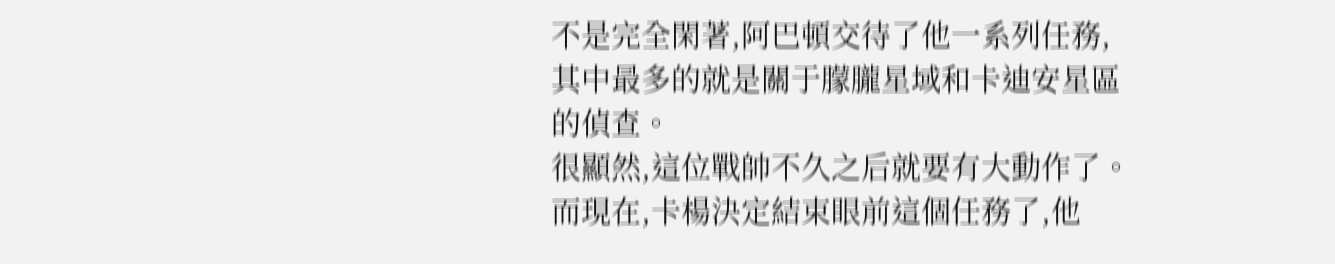不是完全閑著,阿巴頓交待了他一系列任務,其中最多的就是關于朦朧星域和卡迪安星區的偵查。
很顯然,這位戰帥不久之后就要有大動作了。
而現在,卡楊決定結束眼前這個任務了,他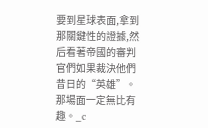要到星球表面,拿到那關鍵性的證據,然后看著帝國的審判官們如果裁決他們昔日的“英雄”。
那場面一定無比有趣。_c